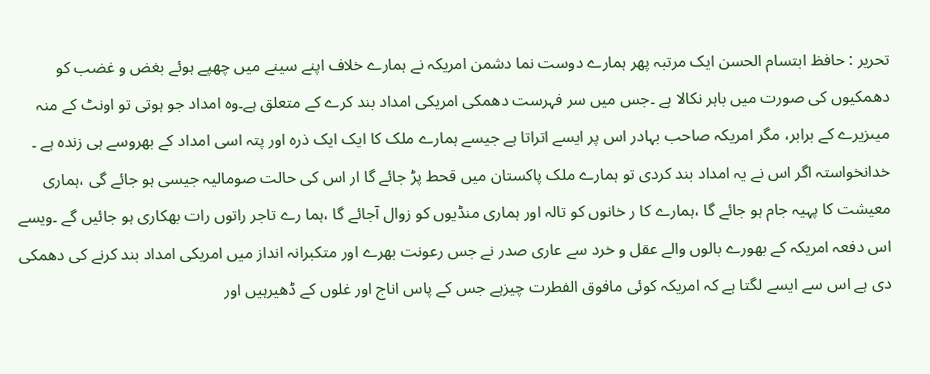تحریر : حافظ ابتسام الحسن ایک مرتبہ پھر ہمارے دوست نما دشمن امریکہ نے ہمارے خلاف اپنے سینے میں چھپے ہوئے بغض و غضب کو دھمکیوں کی صورت میں باہر نکالا ہے ۔جس میں سر فہرست دھمکی امریکی امداد بند کرے کے متعلق ہے۔وہ امداد جو ہوتی تو اونٹ کے منہ میںزیرے کے برابر، مگر امریکہ صاحب بہادر اس پر ایسے اتراتا ہے جیسے ہمارے ملک کا ایک ایک ذرہ اور پتہ اسی امداد کے بھروسے ہی زندہ ہے ۔ خدانخواستہ اگر اس نے یہ امداد بند کردی تو ہمارے ملک پاکستان میں قحط پڑ جائے گا ار اس کی حالت صومالیہ جیسی ہو جائے گی ،ہماری معیشت کا پہیہ جام ہو جائے گا ،ہمارے کا ر خانوں کو تالہ اور ہماری منڈیوں کو زوال آجائے گا ،ہما رے تاجر راتوں رات بھکاری ہو جائیں گے ۔ویسے اس دفعہ امریکہ کے بھورے بالوں والے عقل و خرد سے عاری صدر نے جس رعونت بھرے اور متکبرانہ انداز میں امریکی امداد بند کرنے کی دھمکی دی ہے اس سے ایسے لگتا ہے کہ امریکہ کوئی مافوق الفطرت چیزہے جس کے پاس اناج اور غلوں کے ڈھیرہیں اور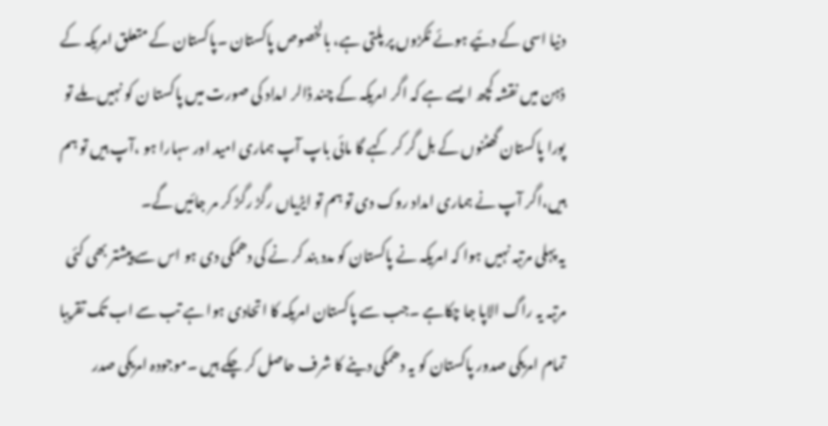دنیا اسی کے دئیے ہوئے ٹکڑوں پر پلتی ہے، بالخصوص پاکستان ۔پاکستان کے متعلق امریکہ کے ذہن میں نقشہ کچھ ایسے ہے کہ اگر امریکہ کے چند ڈالر امداد کی صورت میں پاکستا ن کو نہیں ملے تو پورا پاکستان گھٹنوں کے بل گر کر کہے گا مائی باپ آپ ہماری امید اور سہارا ہو ،آپ ہیں تو ہم ہیں،اگر آپ نے ہماری امداد روک دی تو ہم تو ایڑیاں رگڑ رگڑ کر مر جائیں گے۔
یہ پہلی مرتبہ نہیں ہوا کہ امریکہ نے پاکستان کو مدد بند کر نے کی دھمکی دی ہو اس سے پیشتر بھی کئی مرتبہ یہ راگ الاپا جا چکاہے ۔جب سے پاکستان امریکہ کا اتحادی ہوا ہے تب سے اب تک تقریبا تمام امریکی صدور پاکستان کو یہ دھمکی دینے کا شرف حاصل کر چکے ہیں ۔موجودہ امریکی صدر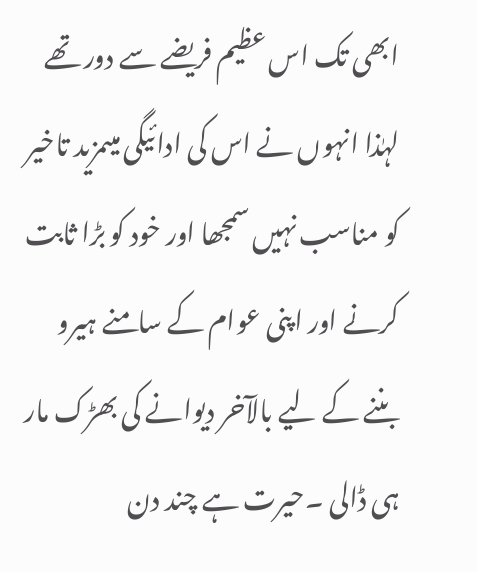ابھی تک اس عظیم فریضے سے دور تھے لہٰذا انہوں نے اس کی ادائیگی میںمزید تاخیر کو مناسب نہیں سمجھا اور خود کو بڑا ثابت کرنے اور اپنی عوام کے سامنے ہیرو بننے کے لیے بالآخر دیوانے کی بھڑک مار ہی ڈالی ۔حیرت ہے چند دن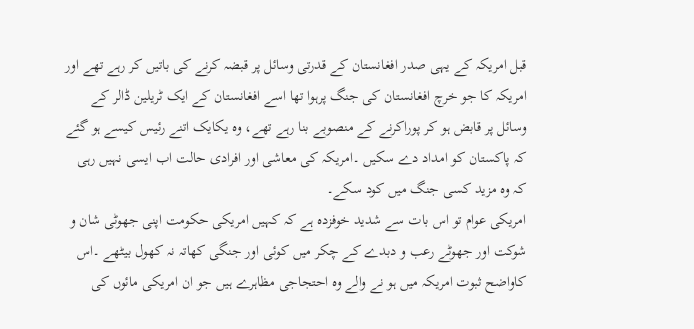قبل امریکہ کے یہی صدر افغانستان کے قدرتی وسائل پر قبضہ کرنے کی باتیں کر رہے تھے اور امریکہ کا جو خرچ افغانستان کی جنگ پرہوا تھا اسے افغانستان کے ایک ٹریلین ڈالر کے وسائل پر قابض ہو کر پوراکرنے کے منصوبے بنا رہے تھے، وہ یکایک اتنے رئیس کیسے ہو گئے کہ پاکستان کو امداد دے سکیں ۔امریکہ کی معاشی اور افرادی حالت اب ایسی نہیں رہی کہ وہ مزید کسی جنگ میں کود سکے۔
امریکی عوام تو اس بات سے شدید خوفزدہ ہے کہ کہیں امریکی حکومت اپنی جھوٹی شان و شوکت اور جھوٹے رعب و دبدے کے چکر میں کوئی اور جنگی کھاتہ نہ کھول بیٹھے ۔اس کاواضح ثبوت امریکہ میں ہو نے والے وہ احتجاجی مظاہرے ہیں جو ان امریکی مائوں کی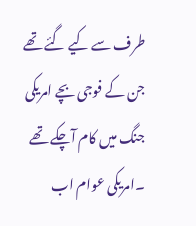طرف سے کیے گئے تھے جن کے فوجی بچے امریکی جنگ میں کام آچکے تھے ۔امریکی عوام اب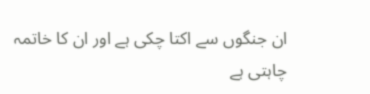ان جنگوں سے اکتا چکی ہے اور ان کا خاتمہ چاہتی ہے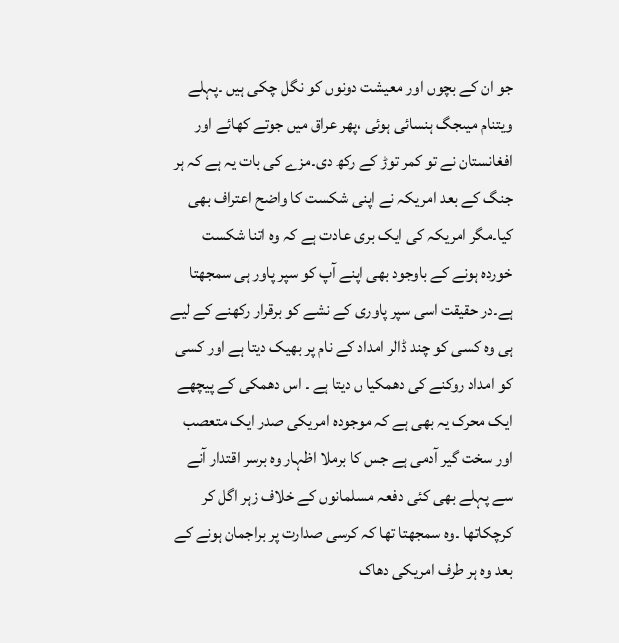جو ان کے بچوں اور معیشت دونوں کو نگل چکی ہیں ۔پہلے ویتنام میںجگ ہنسائی ہوئی ،پھر عراق میں جوتے کھائے اور افغانستان نے تو کمر توڑ کے رکھ دی۔مزے کی بات یہ ہے کہ ہر جنگ کے بعد امریکہ نے اپنی شکست کا واضح اعتراف بھی کیا۔مگر امریکہ کی ایک بری عادت ہے کہ وہ اتنا شکست خوردہ ہونے کے باوجود بھی اپنے آپ کو سپر پاور ہی سمجھتا ہے۔در حقیقت اسی سپر پاوری کے نشے کو برقرار رکھنے کے لیے ہی وہ کسی کو چند ڈالر امداد کے نام پر بھیک دیتا ہے اور کسی کو امداد روکنے کی دھمکیا ں دیتا ہے ۔ اس دھمکی کے پیچھے ایک محرک یہ بھی ہے کہ موجودہ امریکی صدر ایک متعصب اور سخت گیر آدمی ہے جس کا برملا اظہار وہ برسر اقتدار آنے سے پہلے بھی کئی دفعہ مسلمانوں کے خلاف زہر اگل کر کرچکاتھا ۔وہ سمجھتا تھا کہ کرسی صدارت پر براجمان ہونے کے بعد وہ ہر طرف امریکی دھاک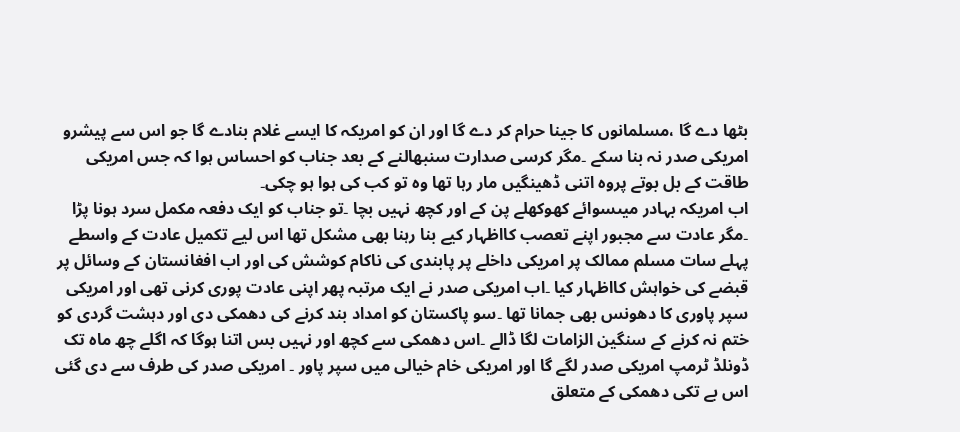بٹھا دے گا ،مسلمانوں کا جینا حرام کر دے گا اور ان کو امریکہ کا ایسے غلام بنادے گا جو اس سے پیشرو امریکی صدر نہ بنا سکے ۔مگر کرسی صدارت سنبھالنے کے بعد جناب کو احساس ہوا کہ جس امریکی طاقت کے بل بوتے پروہ اتنی ڈھینگیں مار رہا تھا وہ تو کب کی ہوا ہو چکی۔
اب امریکہ بہادر میںسوائے کھوکھلے پن کے اور کچھ نہیں بچا ۔تو جناب کو ایک دفعہ مکمل سرد ہونا پڑا ۔مگر عادت سے مجبور اپنے تعصب کااظہار کیے بنا رہنا بھی مشکل تھا اس لیے تکمیل عادت کے واسطے پہلے سات مسلم ممالک پر امریکی داخلے پر پابندی کی ناکام کوشش کی اور اب افغانستان کے وسائل پر قبضے کی خواہش کااظہار کیا ۔اب امریکی صدر نے ایک مرتبہ پھر اپنی عادت پوری کرنی تھی اور امریکی سپر پاوری کا دھونس بھی جمانا تھا ۔سو پاکستان کو امداد بند کرنے کی دھمکی دی اور دہشت گردی کو ختم نہ کرنے کے سنگین الزامات لگا ڈالے ۔اس دھمکی سے کچھ اور نہیں بس اتنا ہوگا کہ اگلے چھ ماہ تک ڈونلڈ ٹرمپ امریکی صدر لگے گا اور امریکی خام خیالی میں سپر پاور ۔ امریکی صدر کی طرف سے دی گئی اس بے تکی دھمکی کے متعلق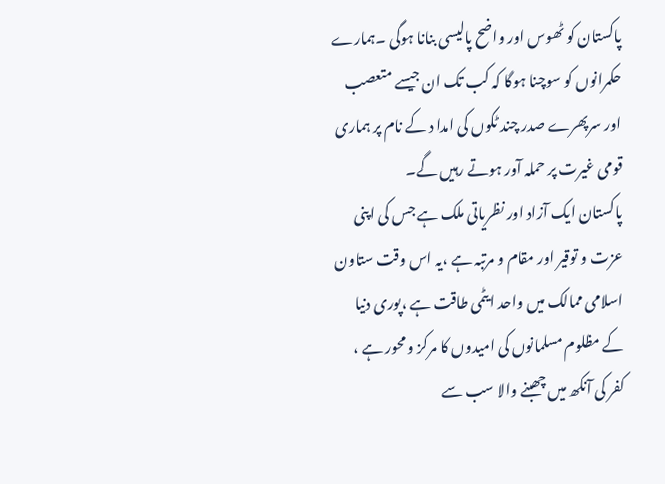پاکستان کو ٹھوس اور واضح پالیسی بنانا ہوگی ۔ہمارے حکمرانوں کو سوچنا ہوگا کہ کب تک ان جیسے متعصب اور سرپھرے صدر چند ٹکوں کی امدا د کے نام پر ہماری قومی غیرت پر حملہ آور ہوتے رہیں گے۔
پاکستان ایک آزاد اور نظریاتی ملک ہے جس کی اپنی عزت و توقیر اور مقام و مرتبہ ہے ،یہ اس وقت ستاون اسلامی ممالک میں واحد ایٹمی طاقت ہے ،پوری دنیا کے مظلوم مسلمانوں کی امیدوں کا مرکز و محور ہے ، کفر کی آنکھ میں چھبنے والا سب سے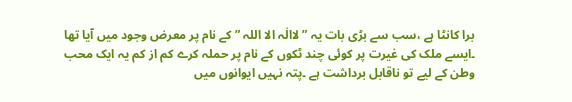برا کانٹا ہے ،سب سے بڑی بات یہ ”لاالٰہ الا اللہ ” کے نام پر معرض وجود میں آیا تھا ۔ایسے ملک کی غیرت پر کوئی چند ٹکوں کے نام پر حملہ کرے کم از کم یہ ایک محب وطن کے لیے تو ناقابل برداشت ہے ۔پتہ نہیں ایوانوں میں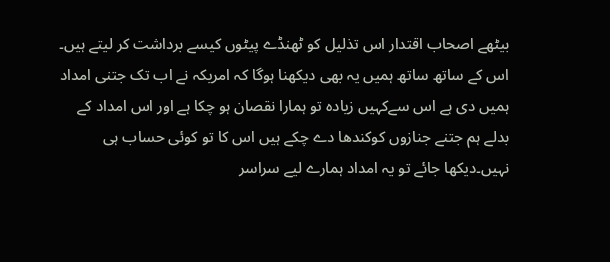بیٹھے اصحاب اقتدار اس تذلیل کو ٹھنڈے پیٹوں کیسے برداشت کر لیتے ہیں۔
اس کے ساتھ ساتھ ہمیں یہ بھی دیکھنا ہوگا کہ امریکہ نے اب تک جتنی امداد ہمیں دی ہے اس سےکہیں زیادہ تو ہمارا نقصان ہو چکا ہے اور اس امداد کے بدلے ہم جتنے جنازوں کوکندھا دے چکے ہیں اس کا تو کوئی حساب ہی نہیں۔دیکھا جائے تو یہ امداد ہمارے لیے سراسر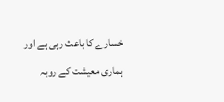خسارے کا باعث رہی ہے اور ہماری معیشت کے روبہ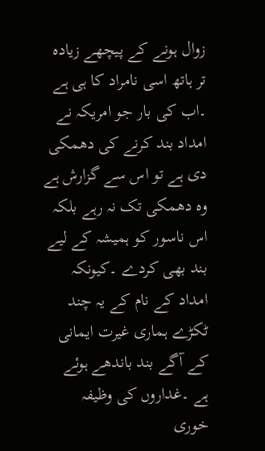زوال ہونے کے پیچھے زیادہ تر ہاتھ اسی نامراد کا ہی ہے ۔اب کی بار جو امریکہ نے امداد بند کرنے کی دھمکی دی ہے تو اس سے گزارش ہے وہ دھمکی تک نہ رہے بلکہ اس ناسور کو ہمیشہ کے لیے بند بھی کردے ۔کیونکہ امداد کے نام کے یہ چند ٹکڑے ہماری غیرت ایمانی کے آگے بند باندھے ہوئے ہے ۔غداروں کی وظیفہ خوری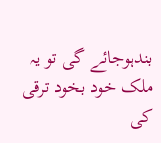بندہوجائے گی تو یہ ملک خود بخود ترقی کی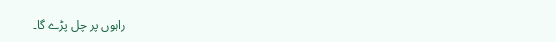راہوں پر چل پڑے گا۔